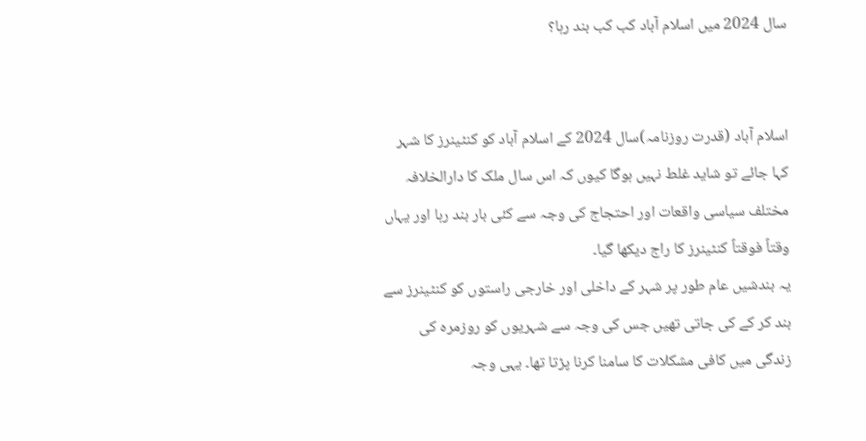سال 2024 میں اسلام آباد کب کب بند رہا؟


اسلام آباد (قدرت روزنامہ)سال 2024 کے اسلام آباد کو کنٹینرز کا شہر کہا جائے تو شاید غلط نہیں ہوگا کیوں کہ اس سال ملک کا دارالخلافہ مختلف سیاسی واقعات اور احتجاج کی وجہ سے کئی بار بند رہا اور یہاں وقتاً فوقتاً کنٹینرز کا راج دیکھا گیا۔
یہ بندشیں عام طور پر شہر کے داخلی اور خارجی راستوں کو کنٹینرز سے بند کر کے کی جاتی تھیں جس کی وجہ سے شہریوں کو روزمرہ کی زندگی میں کافی مشکلات کا سامنا کرنا پڑتا تھا۔ یہی وجہ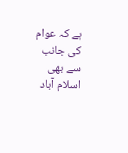ہے کہ عوام کی جانب سے بھی اسلام آباد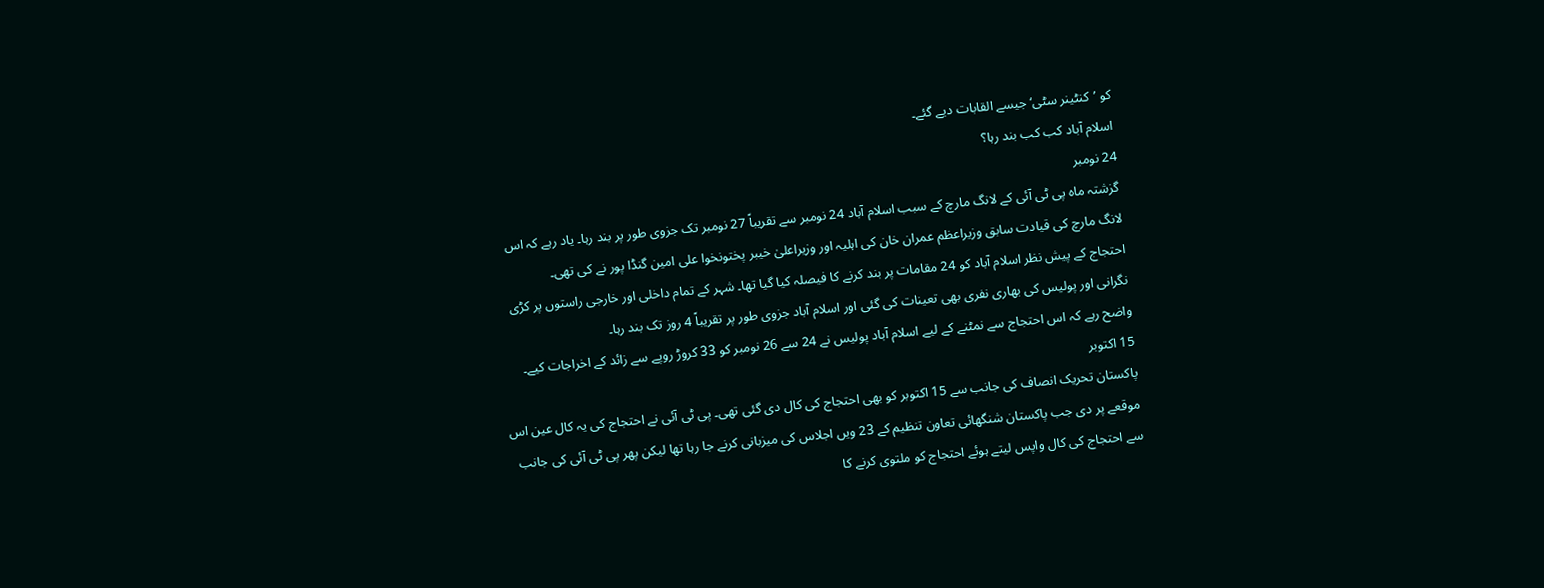کو ’کنٹینر سٹی‘ جیسے القابات دیے گئے۔
اسلام آباد کب کب بند رہا؟
24 نومبر
گزشتہ ماہ پی ٹی آئی کے لانگ مارچ کے سبب اسلام آباد 24 نومبر سے تقریباً 27 نومبر تک جزوی طور پر بند رہا۔ یاد رہے کہ اس لانگ مارچ کی قیادت سابق وزیراعظم عمران خان کی اہلیہ اور وزیراعلیٰ خیبر پختونخوا علی امین گنڈا پور نے کی تھی۔
احتجاج کے پیش نظر اسلام آباد کو 24 مقامات پر بند کرنے کا فیصلہ کیا گیا تھا۔ شہر کے تمام داخلی اور خارجی راستوں پر کڑی نگرانی اور پولیس کی بھاری نفری بھی تعینات کی گئی اور اسلام آباد جزوی طور پر تقریباً 4 روز تک بند رہا۔
واضح رہے کہ اس احتجاج سے نمٹنے کے لیے اسلام آباد پولیس نے 24 سے 26 نومبر کو 33 کروڑ روپے سے زائد کے اخراجات کیے۔
15 اکتوبر
پاکستان تحریک انصاف کی جانب سے 15 اکتوبر کو بھی احتجاج کی کال دی گئی تھی۔ پی ٹی آئی نے احتجاج کی یہ کال عین اس موقعے پر دی جب پاکستان شنگھائی تعاون تنظیم کے 23 ویں اجلاس کی میزبانی کرنے جا رہا تھا لیکن پھر پی ٹی آئی کی جانب سے احتجاج کی کال واپس لیتے ہوئے احتجاج کو ملتوی کرنے کا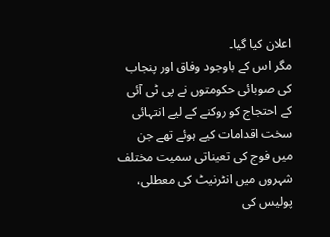اعلان کیا گیا۔
مگر اس کے باوجود وفاق اور پنجاب کی صوبائی حکومتوں نے پی ٹی آئی کے احتجاج کو روکنے کے لیے انتہائی سخت اقدامات کیے ہوئے تھے جن میں فوج کی تعیناتی سمیت مختلف شہروں میں انٹرنیٹ کی معطلی، پولیس کی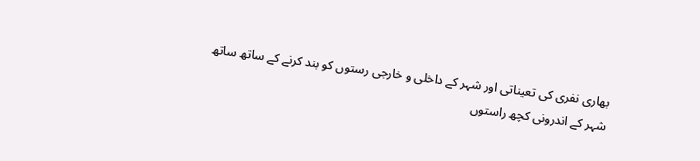بھاری نفری کی تعیناتی اور شہر کے داخلی و خارجی رستوں کو بند کرنے کے ساتھ ساتھ شہر کے اندرونی کچھ راستوں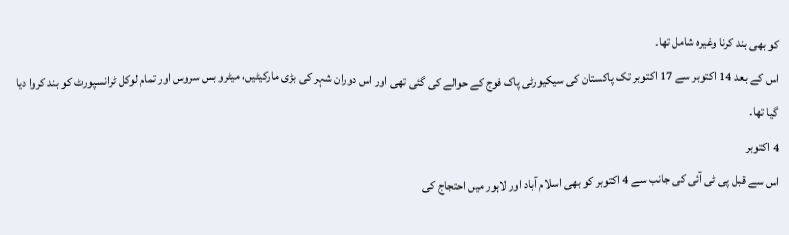کو بھی بند کرنا وغیرہ شامل تھا۔
اس کے بعد 14 اکتوبر سے 17 اکتوبر تک پاکستان کی سیکیورٹی پاک فوج کے حوالے کی گئی تھی اور اس دوران شہر کی بڑی مارکیٹیں، میٹرو بس سروس اور تمام لوکل ٹرانسپورٹ کو بند کروا دیا گیا تھا۔
4 اکتوبر
اس سے قبل پی ٹی آئی کی جانب سے 4 اکتوبر کو بھی اسلام آباد اور لاہور میں احتجاج کی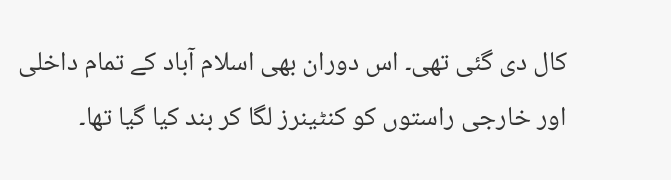کال دی گئی تھی۔ اس دوران بھی اسلام آباد کے تمام داخلی اور خارجی راستوں کو کنٹینرز لگا کر بند کیا گیا تھا۔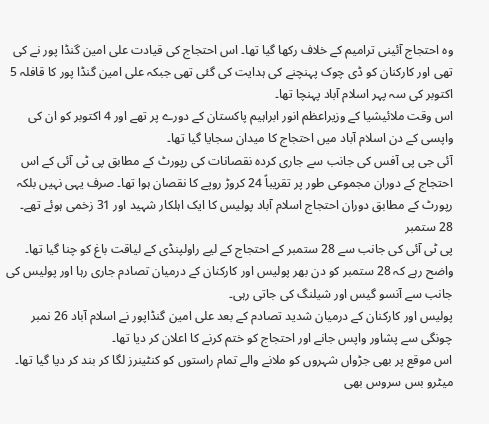وہ احتجاج آئینی ترامیم کے خلاف رکھا گیا تھا۔ اس احتجاج کی قیادت علی امین گنڈا پور نے کی تھی اور کارکنان کو ڈی چوک پہنچنے کی ہدایت کی گئی تھی جبکہ علی امین گنڈا پور کا قافلہ 5 اکتوبر کی سہ پہر اسلام آباد پہنچا تھا۔
اس وقت ملائیشیا کے وزیراعظم انور ابراہیم پاکستان کے دورے پر تھے اور 4 اکتوبر کو ان کی واپسی کے دن اسلام آباد میں احتجاج کا میدان سجایا گیا تھا۔
آئی جی پی آفس کی جانب سے جاری کردہ نقصانات کی رپورٹ کے مطابق پی ٹی آئی کے اس احتجاج کے دوران مجموعی طور پر تقریباً 24 کروڑ روپے کا نقصان ہوا تھا۔ صرف یہی نہیں بلکہ رپورٹ کے مطابق دوران احتجاج اسلام آباد پولیس کا ایک اہلکار شہید اور 31 زخمی ہوئے تھے۔
28 ستمبر
پی ٹی آئی کی جانب سے 28 ستمبر کے احتجاج کے لیے راولپنڈی کے لیاقت باغ کو چنا گیا تھا۔ واضح رہے کہ 28 ستمبر کو دن بھر پولیس اور کارکنان کے درمیان تصادم جاری رہا اور پولیس کی جانب سے آنسو گیس اور شیلنگ کی جاتی رہی۔
پولیس اور کارکنان کے درمیان شدید تصادم کے بعد علی امین گنڈاپور نے اسلام آباد 26 نمبر چونگی سے پشاور واپس جانے اور احتجاج کو ختم کرنے کا اعلان کر دیا تھا۔
اس موقع پر بھی جڑواں شہروں کو ملانے والے تمام راستوں کو کنٹینرز لگا کر بند کر دیا گیا تھا۔ میٹرو بس سروس بھی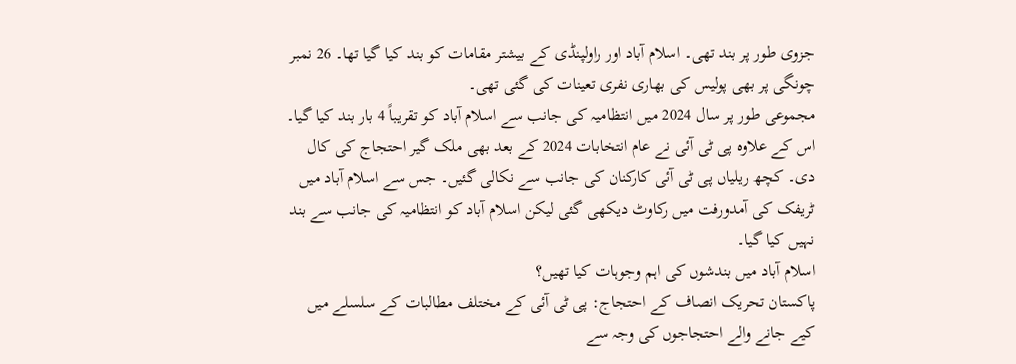جزوی طور پر بند تھی۔ اسلام آباد اور راولپنڈی کے بیشتر مقامات کو بند کیا گیا تھا۔ 26 نمبر چونگی پر بھی پولیس کی بھاری نفری تعینات کی گئی تھی۔
مجموعی طور پر سال 2024 میں انتظامیہ کی جانب سے اسلام آباد کو تقریباً 4 بار بند کیا گیا۔ اس کے علاوہ پی ٹی آئی نے عام انتخابات 2024 کے بعد بھی ملک گیر احتجاج کی کال دی۔ کچھ ریلیاں پی ٹی آئی کارکنان کی جانب سے نکالی گئیں۔ جس سے اسلام آباد میں ٹریفک کی آمدورفت میں رکاوٹ دیکھی گئی لیکن اسلام آباد کو انتظامیہ کی جانب سے بند نہیں کیا گیا۔
اسلام آباد میں بندشوں کی اہم وجوہات کیا تھیں؟
پاکستان تحریک انصاف کے احتجاج: پی ٹی آئی کے مختلف مطالبات کے سلسلے میں کیے جانے والے احتجاجوں کی وجہ سے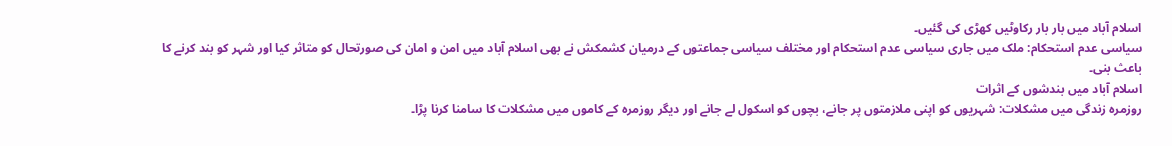اسلام آباد میں بار بار رکاوٹیں کھڑی کی گئیں۔
سیاسی عدم استحکام: ملک میں جاری سیاسی عدم استحکام اور مختلف سیاسی جماعتوں کے درمیان کشمکش نے بھی اسلام آباد میں امن و امان کی صورتحال کو متاثر کیا اور شہر کو بند کرنے کا باعث بنی۔
اسلام آباد میں بندشوں کے اثرات
روزمرہ زندگی میں مشکلات: شہریوں کو اپنی ملازمتوں پر جانے، بچوں کو اسکول لے جانے اور دیگر روزمرہ کے کاموں میں مشکلات کا سامنا کرنا پڑا۔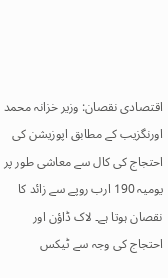اقتصادی نقصان: وزیر خزانہ محمد اورنگزیب کے مطابق اپوزیشن کی احتجاج کی کال سے معاشی طور پر یومیہ 190 ارب روپے سے زائد کا نقصان ہوتا ہے۔ لاک ڈاؤن اور احتجاج کی وجہ سے ٹیکس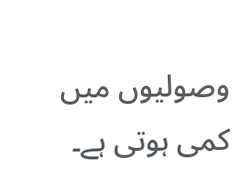وصولیوں میں کمی ہوتی ہے۔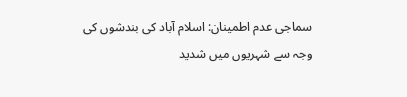سماجی عدم اطمینان: اسلام آباد کی بندشوں کی وجہ سے شہریوں میں شدید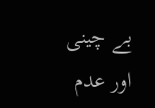بے چینی اور عدم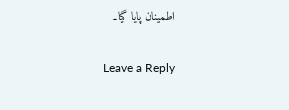اطمینان پایا گیا۔

Leave a Reply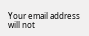Your email address will not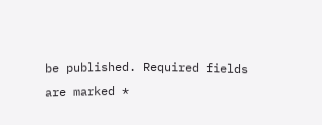be published. Required fields are marked *